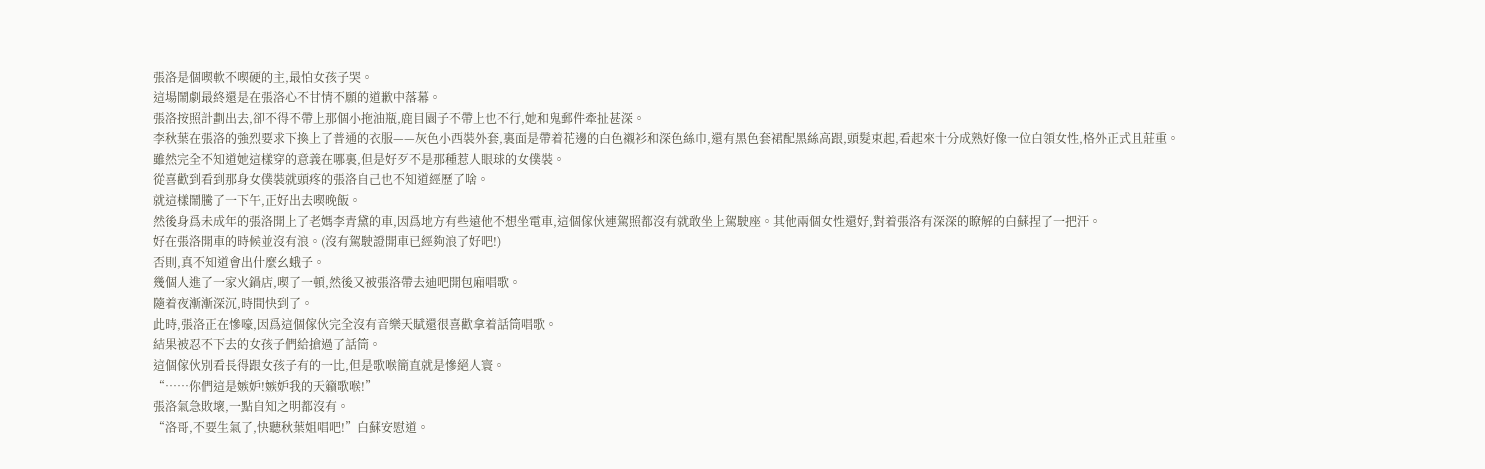張洛是個喫軟不喫硬的主,最怕女孩子哭。
這場鬧劇最終還是在張洛心不甘情不願的道歉中落幕。
張洛按照計劃出去,卻不得不帶上那個小拖油瓶,鹿目園子不帶上也不行,她和鬼郵件牽扯甚深。
李秋葉在張洛的強烈要求下換上了普通的衣服——灰色小西裝外套,裏面是帶着花邊的白色襯衫和深色絲巾,還有黑色套裙配黑絲高跟,頭髮束起,看起來十分成熟好像一位白領女性,格外正式且莊重。
雖然完全不知道她這樣穿的意義在哪裏,但是好歹不是那種惹人眼球的女僕裝。
從喜歡到看到那身女僕裝就頭疼的張洛自己也不知道經歷了啥。
就這樣鬧騰了一下午,正好出去喫晚飯。
然後身爲未成年的張洛開上了老媽李青黛的車,因爲地方有些遠他不想坐電車,這個傢伙連駕照都沒有就敢坐上駕駛座。其他兩個女性還好,對着張洛有深深的瞭解的白蘇捏了一把汗。
好在張洛開車的時候並沒有浪。(沒有駕駛證開車已經夠浪了好吧!)
否則,真不知道會出什麼幺蛾子。
幾個人進了一家火鍋店,喫了一頓,然後又被張洛帶去迪吧開包廂唱歌。
隨着夜漸漸深沉,時間快到了。
此時,張洛正在慘嚎,因爲這個傢伙完全沒有音樂天賦還很喜歡拿着話筒唱歌。
結果被忍不下去的女孩子們給搶過了話筒。
這個傢伙別看長得跟女孩子有的一比,但是歌喉簡直就是慘絕人寰。
“……你們這是嫉妒!嫉妒我的天籟歌喉!”
張洛氣急敗壞,一點自知之明都沒有。
“洛哥,不要生氣了,快聽秋葉姐唱吧!”白蘇安慰道。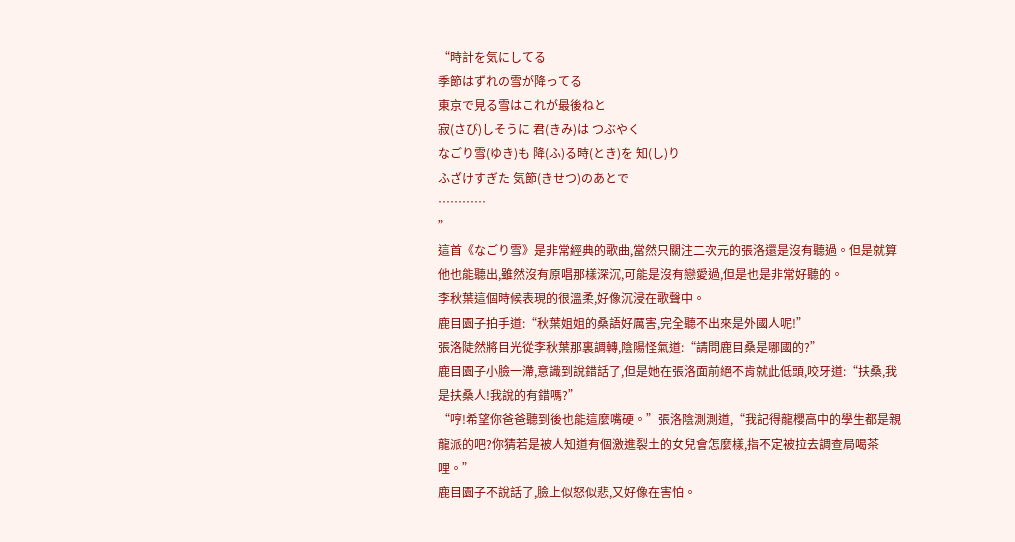“時計を気にしてる
季節はずれの雪が降ってる
東京で見る雪はこれが最後ねと
寂(さび)しそうに 君(きみ)は つぶやく
なごり雪(ゆき)も 降(ふ)る時(とき)を 知(し)り
ふざけすぎた 気節(きせつ)のあとで
…………
”
這首《なごり雪》是非常經典的歌曲,當然只關注二次元的張洛還是沒有聽過。但是就算他也能聽出,雖然沒有原唱那樣深沉,可能是沒有戀愛過,但是也是非常好聽的。
李秋葉這個時候表現的很溫柔,好像沉浸在歌聲中。
鹿目園子拍手道:“秋葉姐姐的桑語好厲害,完全聽不出來是外國人呢!”
張洛陡然將目光從李秋葉那裏調轉,陰陽怪氣道:“請問鹿目桑是哪國的?”
鹿目園子小臉一滯,意識到說錯話了,但是她在張洛面前絕不肯就此低頭,咬牙道:“扶桑,我是扶桑人!我說的有錯嗎?”
“哼!希望你爸爸聽到後也能這麼嘴硬。”張洛陰測測道,“我記得龍櫻高中的學生都是親龍派的吧?你猜若是被人知道有個激進裂土的女兒會怎麼樣,指不定被拉去調查局喝茶哩。”
鹿目園子不說話了,臉上似怒似悲,又好像在害怕。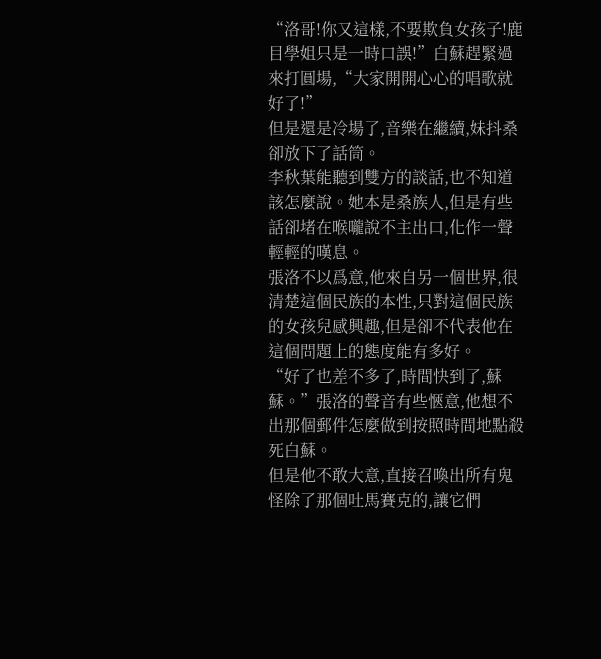“洛哥!你又這樣,不要欺負女孩子!鹿目學姐只是一時口誤!”白蘇趕緊過來打圓場,“大家開開心心的唱歌就好了!”
但是還是冷場了,音樂在繼續,妹抖桑卻放下了話筒。
李秋葉能聽到雙方的談話,也不知道該怎麼說。她本是桑族人,但是有些話卻堵在喉嚨說不主出口,化作一聲輕輕的嘆息。
張洛不以爲意,他來自另一個世界,很清楚這個民族的本性,只對這個民族的女孩兒感興趣,但是卻不代表他在這個問題上的態度能有多好。
“好了也差不多了,時間快到了,蘇蘇。”張洛的聲音有些愜意,他想不出那個郵件怎麼做到按照時間地點殺死白蘇。
但是他不敢大意,直接召喚出所有鬼怪除了那個吐馬賽克的,讓它們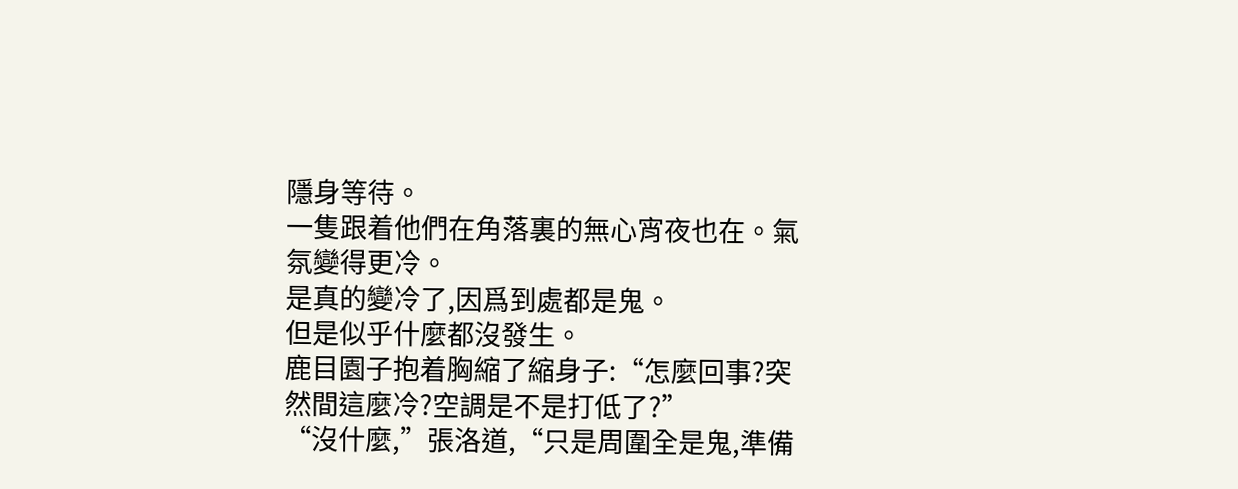隱身等待。
一隻跟着他們在角落裏的無心宵夜也在。氣氛變得更冷。
是真的變冷了,因爲到處都是鬼。
但是似乎什麼都沒發生。
鹿目園子抱着胸縮了縮身子:“怎麼回事?突然間這麼冷?空調是不是打低了?”
“沒什麼,”張洛道,“只是周圍全是鬼,準備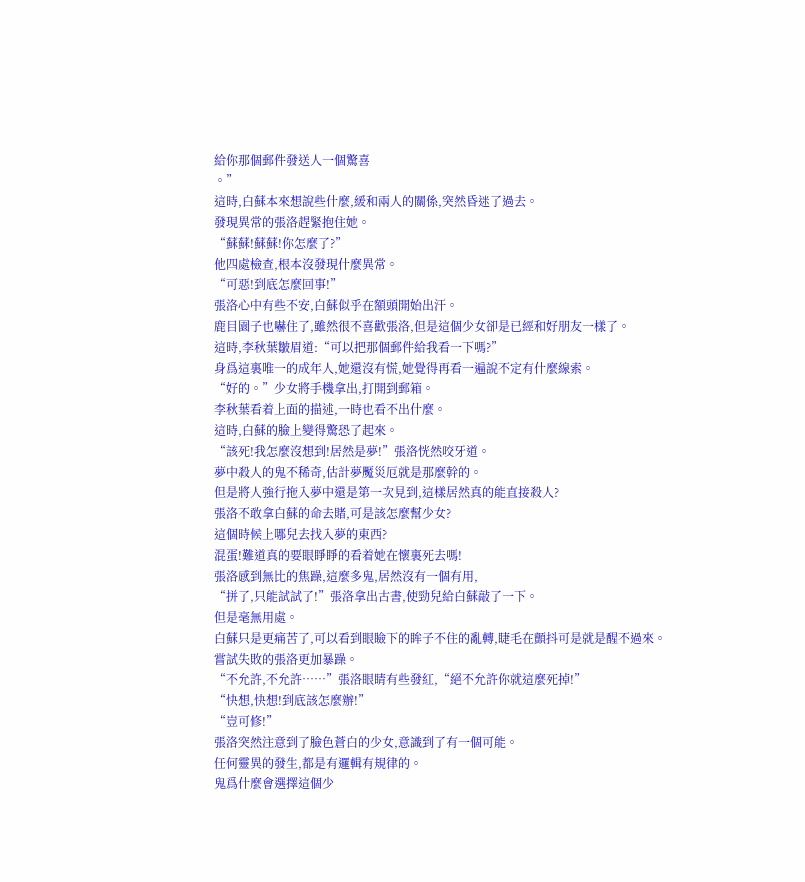給你那個郵件發送人一個驚喜
。”
這時,白蘇本來想說些什麼,緩和兩人的關係,突然昏迷了過去。
發現異常的張洛趕緊抱住她。
“蘇蘇!蘇蘇!你怎麼了?”
他四處檢查,根本沒發現什麼異常。
“可惡!到底怎麼回事!”
張洛心中有些不安,白蘇似乎在額頭開始出汗。
鹿目園子也嚇住了,雖然很不喜歡張洛,但是這個少女卻是已經和好朋友一樣了。
這時,李秋葉皺眉道:“可以把那個郵件給我看一下嗎?”
身爲這裏唯一的成年人,她還沒有慌,她覺得再看一遍說不定有什麼線索。
“好的。”少女將手機拿出,打開到郵箱。
李秋葉看着上面的描述,一時也看不出什麼。
這時,白蘇的臉上變得驚恐了起來。
“該死!我怎麼沒想到!居然是夢!”張洛恍然咬牙道。
夢中殺人的鬼不稀奇,估計夢魘災厄就是那麼幹的。
但是將人強行拖入夢中還是第一次見到,這樣居然真的能直接殺人?
張洛不敢拿白蘇的命去賭,可是該怎麼幫少女?
這個時候上哪兒去找入夢的東西?
混蛋!難道真的要眼睜睜的看着她在懷裏死去嗎!
張洛感到無比的焦躁,這麼多鬼,居然沒有一個有用,
“拼了,只能試試了!”張洛拿出古書,使勁兒給白蘇敲了一下。
但是毫無用處。
白蘇只是更痛苦了,可以看到眼瞼下的眸子不住的亂轉,睫毛在顫抖可是就是醒不過來。
嘗試失敗的張洛更加暴躁。
“不允許,不允許……”張洛眼睛有些發紅,“絕不允許你就這麼死掉!”
“快想,快想!到底該怎麼辦!”
“豈可修!”
張洛突然注意到了臉色蒼白的少女,意識到了有一個可能。
任何靈異的發生,都是有邏輯有規律的。
鬼爲什麼會選擇這個少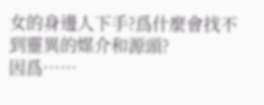女的身邊人下手?爲什麼會找不到靈異的媒介和源頭?
因爲……